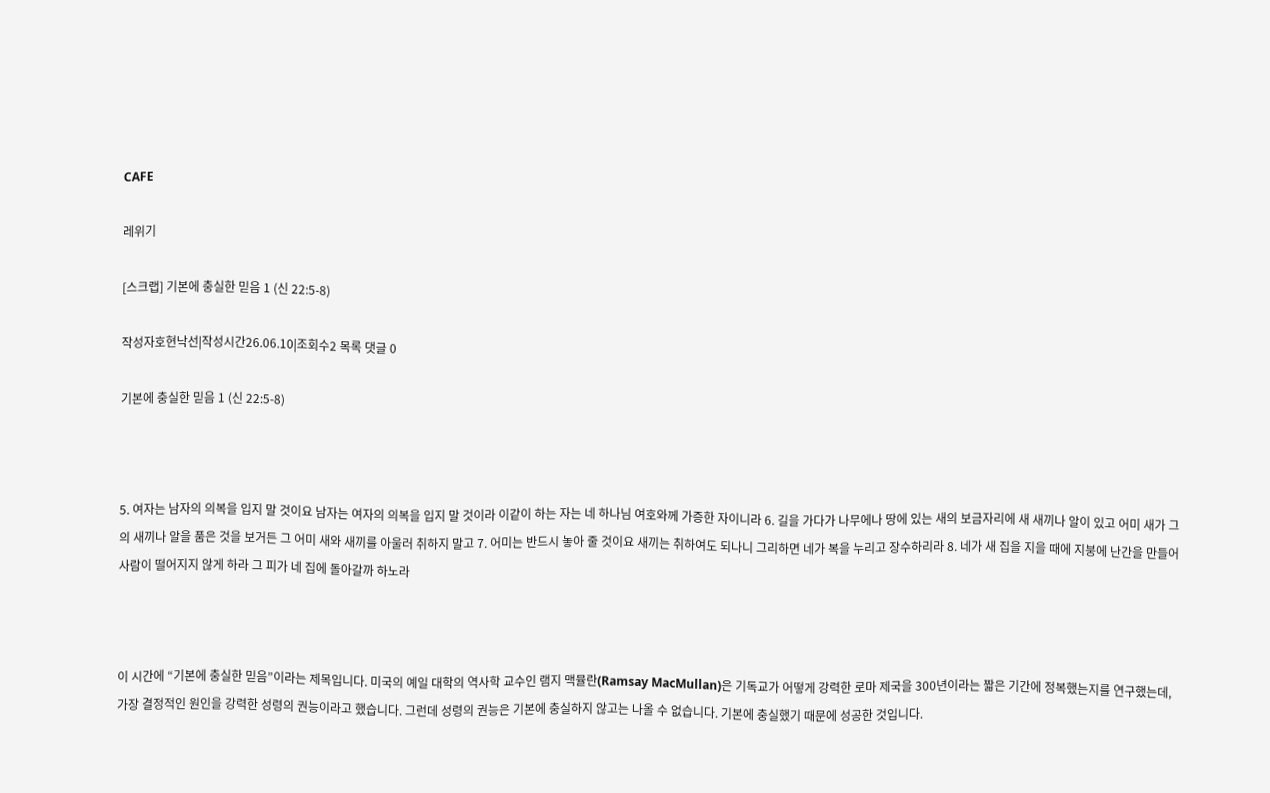CAFE

레위기

[스크랩] 기본에 충실한 믿음 1 (신 22:5-8)

작성자호현낙선|작성시간26.06.10|조회수2 목록 댓글 0

기본에 충실한 믿음 1 (신 22:5-8)



5. 여자는 남자의 의복을 입지 말 것이요 남자는 여자의 의복을 입지 말 것이라 이같이 하는 자는 네 하나님 여호와께 가증한 자이니라 6. 길을 가다가 나무에나 땅에 있는 새의 보금자리에 새 새끼나 알이 있고 어미 새가 그의 새끼나 알을 품은 것을 보거든 그 어미 새와 새끼를 아울러 취하지 말고 7. 어미는 반드시 놓아 줄 것이요 새끼는 취하여도 되나니 그리하면 네가 복을 누리고 장수하리라 8. 네가 새 집을 지을 때에 지붕에 난간을 만들어 사람이 떨어지지 않게 하라 그 피가 네 집에 돌아갈까 하노라



이 시간에 “기본에 충실한 믿음”이라는 제목입니다. 미국의 예일 대학의 역사학 교수인 램지 맥뮬란(Ramsay MacMullan)은 기독교가 어떻게 강력한 로마 제국을 300년이라는 짧은 기간에 정복했는지를 연구했는데, 가장 결정적인 원인을 강력한 성령의 권능이라고 했습니다. 그런데 성령의 권능은 기본에 충실하지 않고는 나올 수 없습니다. 기본에 충실했기 때문에 성공한 것입니다.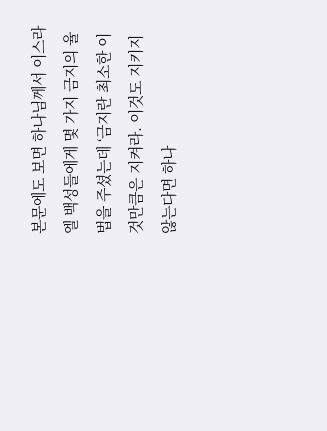본문에도 보면 하나님께서 이스라엘 백성들에게 몇 가지 금지의 율법을 주셨는데 ‘금지란 최소한 이것만큼은 지켜라. 이것도 지키지 않는다면 하나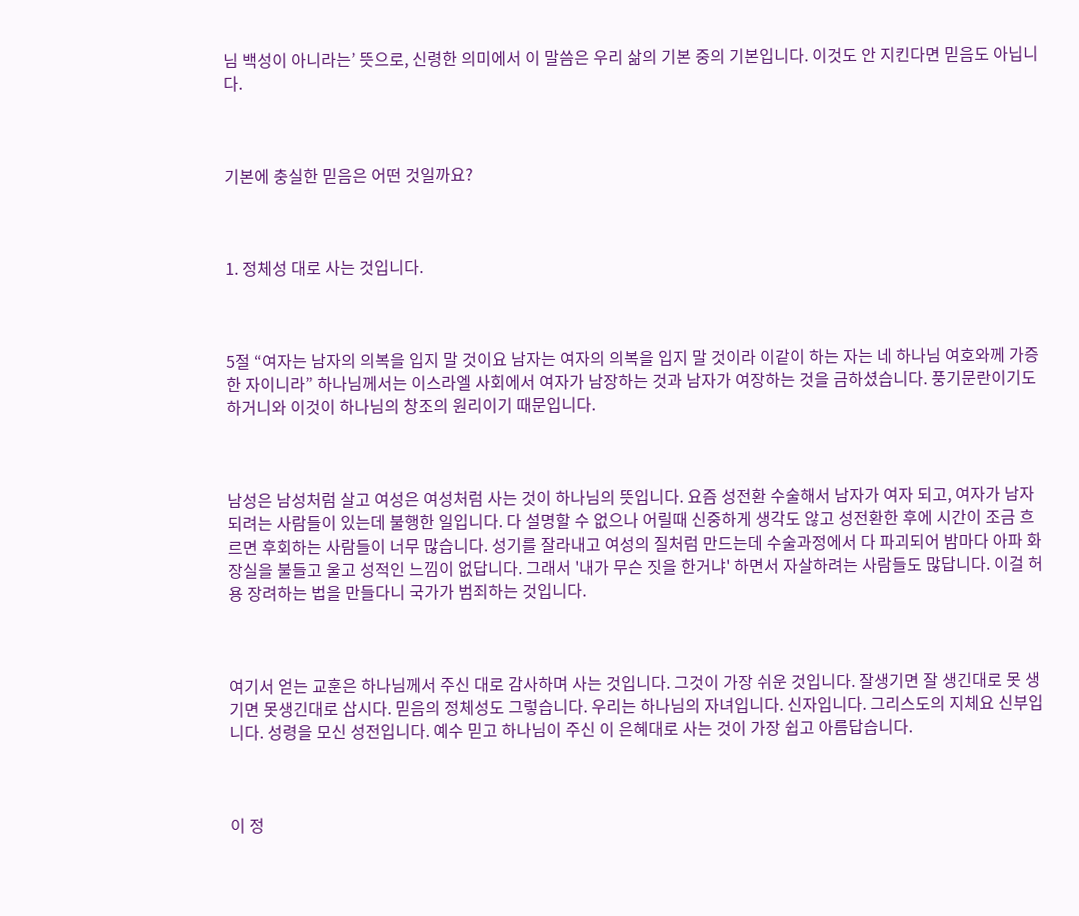님 백성이 아니라는’ 뜻으로, 신령한 의미에서 이 말씀은 우리 삶의 기본 중의 기본입니다. 이것도 안 지킨다면 믿음도 아닙니다.



기본에 충실한 믿음은 어떤 것일까요?



1. 정체성 대로 사는 것입니다.



5절 “여자는 남자의 의복을 입지 말 것이요 남자는 여자의 의복을 입지 말 것이라 이같이 하는 자는 네 하나님 여호와께 가증한 자이니라” 하나님께서는 이스라엘 사회에서 여자가 남장하는 것과 남자가 여장하는 것을 금하셨습니다. 풍기문란이기도 하거니와 이것이 하나님의 창조의 원리이기 때문입니다.



남성은 남성처럼 살고 여성은 여성처럼 사는 것이 하나님의 뜻입니다. 요즘 성전환 수술해서 남자가 여자 되고, 여자가 남자 되려는 사람들이 있는데 불행한 일입니다. 다 설명할 수 없으나 어릴때 신중하게 생각도 않고 성전환한 후에 시간이 조금 흐르면 후회하는 사람들이 너무 많습니다. 성기를 잘라내고 여성의 질처럼 만드는데 수술과정에서 다 파괴되어 밤마다 아파 화장실을 불들고 울고 성적인 느낌이 없답니다. 그래서 '내가 무슨 짓을 한거냐' 하면서 자살하려는 사람들도 많답니다. 이걸 허용 장려하는 법을 만들다니 국가가 범죄하는 것입니다.



여기서 얻는 교훈은 하나님께서 주신 대로 감사하며 사는 것입니다. 그것이 가장 쉬운 것입니다. 잘생기면 잘 생긴대로 못 생기면 못생긴대로 삽시다. 믿음의 정체성도 그렇습니다. 우리는 하나님의 자녀입니다. 신자입니다. 그리스도의 지체요 신부입니다. 성령을 모신 성전입니다. 예수 믿고 하나님이 주신 이 은혜대로 사는 것이 가장 쉽고 아름답습니다.



이 정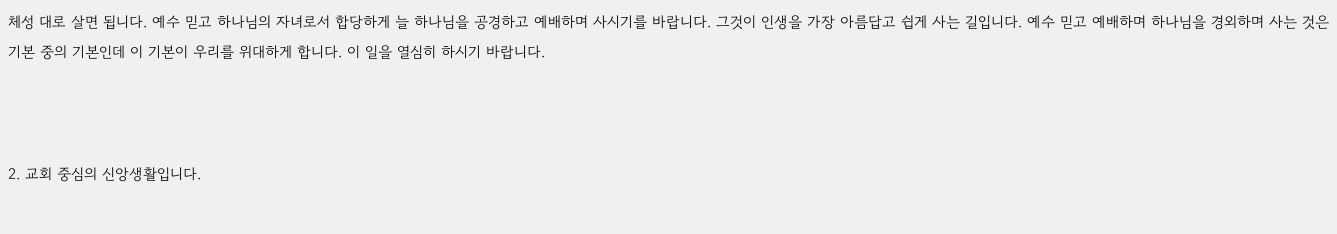체성 대로 살면 됩니다. 예수 믿고 하나님의 자녀로서 합당하게 늘 하나님을 공경하고 예배하며 사시기를 바랍니다. 그것이 인생을 가장 아름답고 쉽게 사는 길입니다. 예수 믿고 예배하며 하나님을 경외하며 사는 것은 기본 중의 기본인데 이 기본이 우리를 위대하게 합니다. 이 일을 열심히 하시기 바랍니다.



2. 교회 중심의 신앙생활입니다.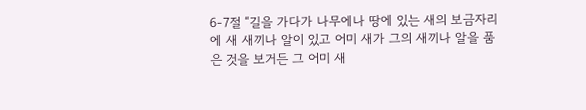6-7절 “길을 가다가 나무에나 땅에 있는 새의 보금자리에 새 새끼나 알이 있고 어미 새가 그의 새끼나 알을 품은 것을 보거든 그 어미 새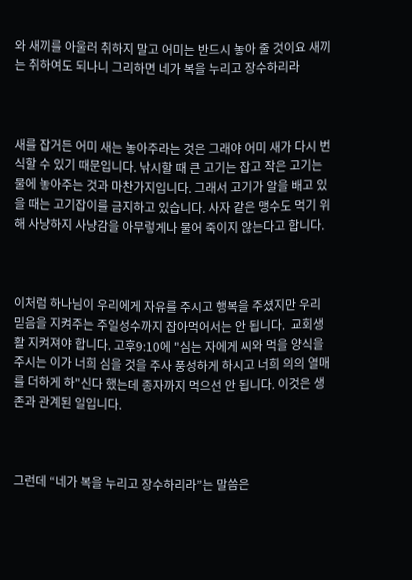와 새끼를 아울러 취하지 말고 어미는 반드시 놓아 줄 것이요 새끼는 취하여도 되나니 그리하면 네가 복을 누리고 장수하리라



새를 잡거든 어미 새는 놓아주라는 것은 그래야 어미 새가 다시 번식할 수 있기 때문입니다. 낚시할 때 큰 고기는 잡고 작은 고기는 물에 놓아주는 것과 마찬가지입니다. 그래서 고기가 알을 배고 있을 때는 고기잡이를 금지하고 있습니다. 사자 같은 맹수도 먹기 위해 사냥하지 사냥감을 아무렇게나 물어 죽이지 않는다고 합니다.



이처럼 하나님이 우리에게 자유를 주시고 행복을 주셨지만 우리 믿음을 지켜주는 주일성수까지 잡아먹어서는 안 됩니다.  교회생활 지켜져야 합니다. 고후9:10에 "심는 자에게 씨와 먹을 양식을 주시는 이가 너희 심을 것을 주사 풍성하게 하시고 너희 의의 열매를 더하게 하"신다 했는데 종자까지 먹으선 안 됩니다. 이것은 생존과 관계된 일입니다.



그런데 “네가 복을 누리고 장수하리라”는 말씀은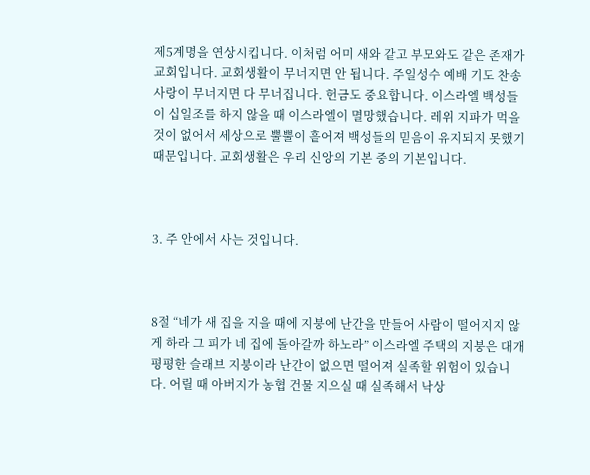제5계명을 연상시킵니다. 이처럼 어미 새와 같고 부모와도 같은 존재가 교회입니다. 교회생활이 무너지면 안 됩니다. 주일성수 예배 기도 찬송 사랑이 무너지면 다 무너집니다. 헌금도 중요합니다. 이스라엘 백성들이 십일조를 하지 않을 때 이스라엘이 멸망했습니다. 레위 지파가 먹을 것이 없어서 세상으로 뿔뿔이 흩어져 백성들의 믿음이 유지되지 못했기 때문입니다. 교회생활은 우리 신앙의 기본 중의 기본입니다.



3. 주 안에서 사는 것입니다.



8절 “네가 새 집을 지을 때에 지붕에 난간을 만들어 사람이 떨어지지 않게 하라 그 피가 네 집에 돌아갈까 하노라” 이스라엘 주택의 지붕은 대개 평평한 슬래브 지붕이라 난간이 없으면 떨어져 실족할 위험이 있습니다. 어릴 때 아버지가 농협 건물 지으실 때 실족해서 낙상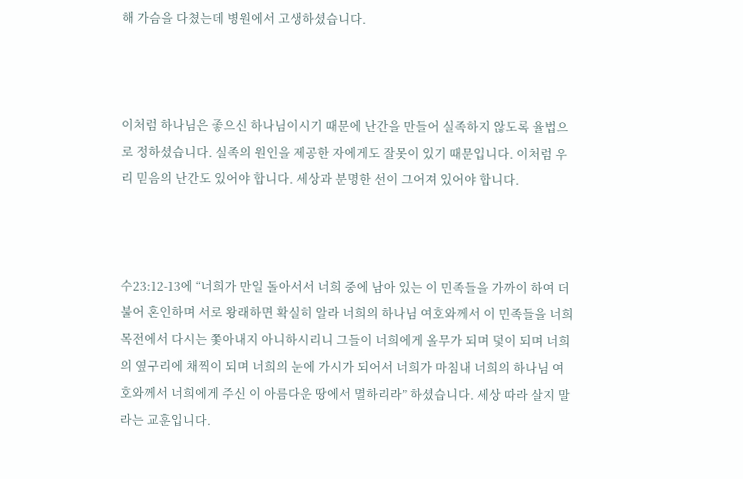해 가슴을 다쳤는데 병원에서 고생하셨습니다.



이처럼 하나님은 좋으신 하나님이시기 때문에 난간을 만들어 실족하지 않도록 율법으로 정하셨습니다. 실족의 원인을 제공한 자에게도 잘못이 있기 때문입니다. 이처럼 우리 믿음의 난간도 있어야 합니다. 세상과 분명한 선이 그어져 있어야 합니다.



수23:12-13에 “너희가 만일 돌아서서 너희 중에 남아 있는 이 민족들을 가까이 하여 더불어 혼인하며 서로 왕래하면 확실히 알라 너희의 하나님 여호와께서 이 민족들을 너희 목전에서 다시는 쫓아내지 아니하시리니 그들이 너희에게 올무가 되며 덫이 되며 너희의 옆구리에 채찍이 되며 너희의 눈에 가시가 되어서 너희가 마침내 너희의 하나님 여호와께서 너희에게 주신 이 아름다운 땅에서 멸하리라” 하셨습니다. 세상 따라 살지 말라는 교훈입니다.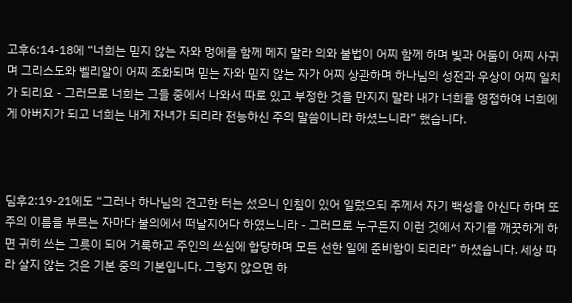고후6:14-18에 “너희는 믿지 않는 자와 멍에를 함께 메지 말라 의와 불법이 어찌 함께 하며 빛과 어둠이 어찌 사귀며 그리스도와 벨리알이 어찌 조화되며 믿는 자와 믿지 않는 자가 어찌 상관하며 하나님의 성전과 우상이 어찌 일치가 되리요 - 그러므로 너희는 그들 중에서 나와서 따로 있고 부정한 것을 만지지 말라 내가 너희를 영접하여 너희에게 아버지가 되고 너희는 내게 자녀가 되리라 전능하신 주의 말씀이니라 하셨느니라” 했습니다.



딤후2:19-21에도 “그러나 하나님의 견고한 터는 섰으니 인침이 있어 일렀으되 주께서 자기 백성을 아신다 하며 또 주의 이름을 부르는 자마다 불의에서 떠날지어다 하였느니라 - 그러므로 누구든지 이런 것에서 자기를 깨끗하게 하면 귀히 쓰는 그릇이 되어 거룩하고 주인의 쓰심에 합당하며 모든 선한 일에 준비함이 되리라” 하셨습니다. 세상 따라 살지 않는 것은 기본 중의 기본입니다. 그렇지 않으면 하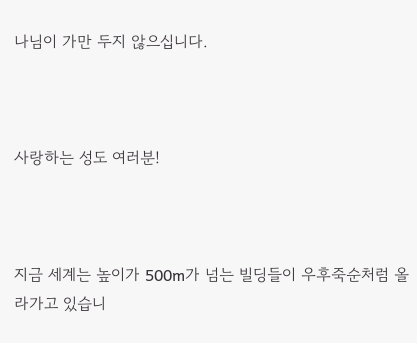나님이 가만 두지 않으십니다.



사랑하는 성도 여러분!



지금 세계는 높이가 500m가 넘는 빌딩들이 우후죽순처럼 올라가고 있습니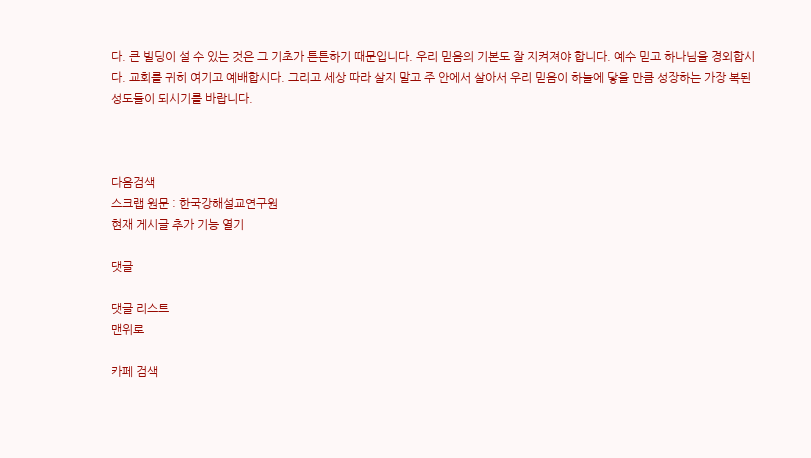다. 큰 빌딩이 설 수 있는 것은 그 기초가 튼튼하기 때문입니다. 우리 믿음의 기본도 잘 지켜져야 합니다. 예수 믿고 하나님을 경외합시다. 교회를 귀히 여기고 예배합시다. 그리고 세상 따라 살지 말고 주 안에서 살아서 우리 믿음이 하늘에 닿을 만큼 성장하는 가장 복된 성도들이 되시기를 바랍니다.



다음검색
스크랩 원문 : 한국강해설교연구원
현재 게시글 추가 기능 열기

댓글

댓글 리스트
맨위로

카페 검색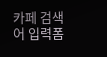카페 검색어 입력폼